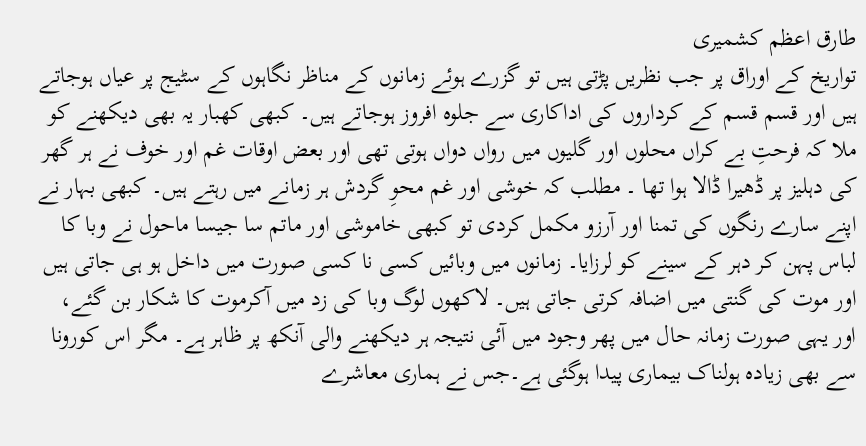طارق اعظم کشمیری
تواریخ کے اوراق پر جب نظریں پڑتی ہیں تو گزرے ہوئے زمانوں کے مناظر نگاہوں کے سٹیج پر عیاں ہوجاتے ہیں اور قسم قسم کے کرداروں کی اداکاری سے جلوہ افروز ہوجاتے ہیں۔ کبھی کھبار یہ بھی دیکھنے کو ملا کہ فرحتِ بے کراں محلوں اور گلیوں میں رواں دواں ہوتی تھی اور بعض اوقات غم اور خوف نے ہر گھر کی دہلیز پر ڈھیرا ڈالا ہوا تھا ۔ مطلب کہ خوشی اور غم محوِ گردش ہر زمانے میں رہتے ہیں۔ کبھی بہار نے اپنے سارے رنگوں کی تمنا اور آرزو مکمل کردی تو کبھی خاموشی اور ماتم سا جیسا ماحول نے وبا کا لباس پہن کر دہر کے سینے کو لرزایا۔ زمانوں میں وبائیں کسی نا کسی صورت میں داخل ہو ہی جاتی ہیں اور موت کی گنتی میں اضافہ کرتی جاتی ہیں۔ لاکھوں لوگ وبا کی زد میں آکرموت کا شکار بن گئے، اور یہی صورت زمانہ حال میں پھر وجود میں آئی نتیجہ ہر دیکھنے والی آنکھ پر ظاہر ہے۔ مگر اس کورونا سے بھی زیادہ ہولناک بیماری پیدا ہوگئی ہے۔جس نے ہماری معاشرے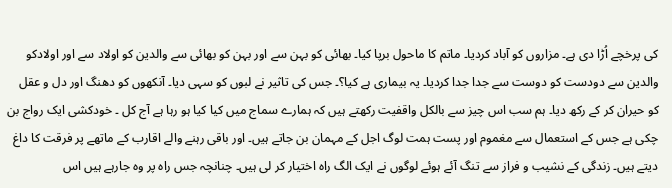کی پرخچے اُڑا دی ہے۔ مزاروں کو آباد کردیا۔ ماتم کا ماحول برپا کیا۔ بھائی کو بہن سے اور بہن کو بھائی سے والدین کو اولاد سے اور اولادکو والدین سے دودست کو دوست سے جدا جدا کردیا۔ یہ بیماری ہے کیا؟۔ جس کی تاثیر نے لبوں کو سہی دیا۔ آنکھوں کو دھنگ اور دل و عقل کو حیران کر کے رکھ دیا۔ ہم سب اس چیز سے بالکل واقفیت رکھتے ہیں کہ ہمارے سماج میں کیا کیا ہو رہا ہے آج کل ۔ خودکشی ایک رواج بن چکی ہے جس کے استعمال سے مغموم اور پست ہمت لوگ اجل کے مہمان بن جاتے ہیں۔ اور باقی رہنے والے اقارب کے ماتھے پر فرقت کا داغ دیتے ہیں۔ زندگی کے نشیب و فراز سے تنگ آئے ہوئے لوگوں نے ایک الگ راہ اختیار کر لی ہیں۔ چنانچہ جس راہ پر وہ جارہے ہیں اس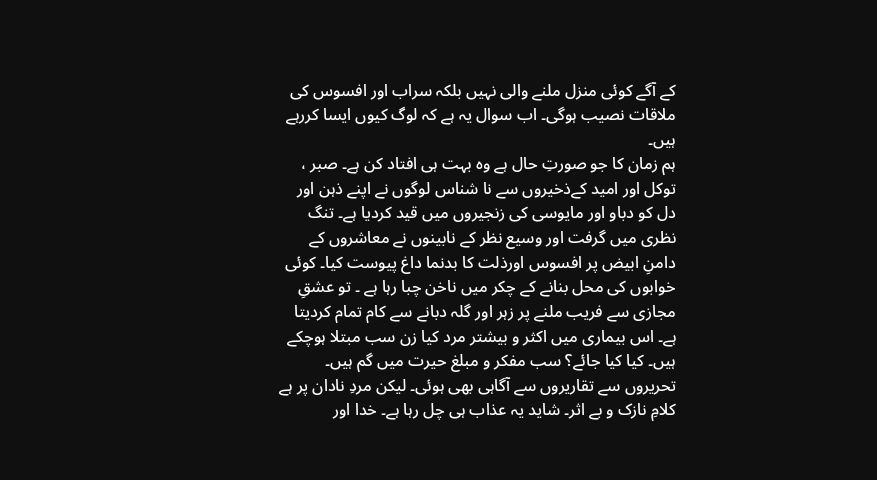کے آگے کوئی منزل ملنے والی نہیں بلکہ سراب اور افسوس کی ملاقات نصیب ہوگی۔ اب سوال یہ ہے کہ لوگ کیوں ایسا کررہے ہیں۔
ہم زمان کا جو صورتِ حال ہے وہ بہت ہی افتاد کن ہے۔ صبر ، توکل اور امید کےذخیروں سے نا شناس لوگوں نے اپنے ذہن اور دل کو دباو اور مایوسی کی زنجیروں میں قید کردیا ہے۔ تنگ نظری میں گرفت اور وسیع نظر کے نابینوں نے معاشروں کے دامنِ ابیض پر افسوس اورذلت کا بدنما داغ پیوست کیا۔ کوئی خوابوں کی محل بنانے کے چکر میں ناخن چبا رہا ہے ۔ تو عشقِ مجازی سے فریب ملنے پر زہر اور گلہ دبانے سے کام تمام کردیتا ہے۔ اس بیماری میں اکثر و بیشتر مرد کیا زن سب مبتلا ہوچکے ہیں۔ کیا کیا جائے؟ سب مفکر و مبلغ حیرت میں گم ہیں۔ تحریروں سے تقاریروں سے آگاہی بھی ہوئی۔ لیکن مردِ نادان پر ہے کلامِ نازک و بے اثر۔ شاید یہ عذاب ہی چل رہا ہے۔ خدا اور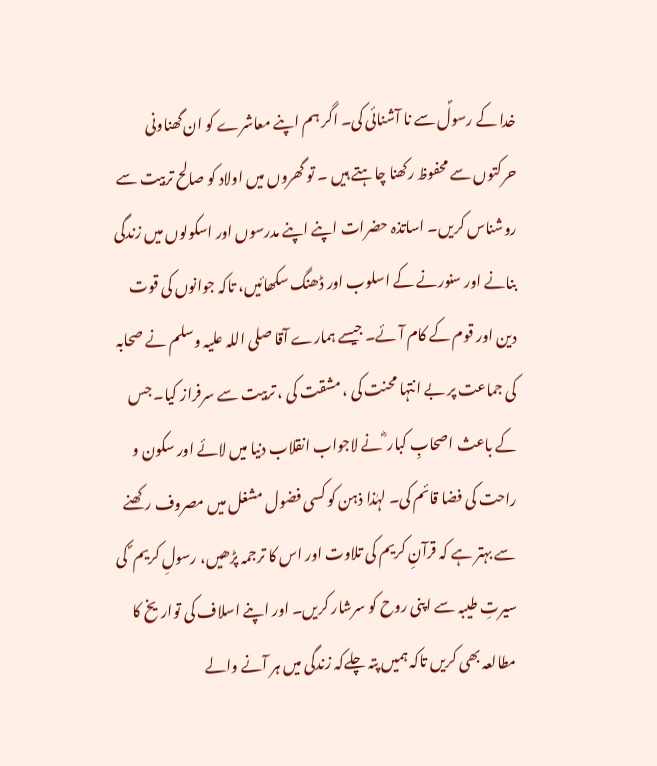خدا کے رسولؐ سے نا آشنائی کی۔ اگر ہم اپنے معاشرے کو ان گھناونی حرکتوں سے محفوظ رکھنا چاہتے ہیں ۔ تو گھروں میں اولاد کو صالح تربیت سے روشناس کریں۔ اساتذہ حضرات اپنے اپنے مدرسوں اور اسکولوں میں زندگی بنانے اور سنورنے کے اسلوب اور ڈھنگ سکھائیں، تاکہ جوانوں کی قوت دین اور قوم کے کام آئے۔ جیسے ہمارے آقا صلی اللہ علیہ وسلم نے صحابہ کی جماعت پر بے انتہا محنت کی ، مشقت کی ، تربیت سے سرفراز کیا۔ جس کے باعث اصحابِ کبار ؓ نے لاجواب انقلاب دنیا میں لائے اور سکون و راحت کی فضا قائم کی۔ لہٰذا ذہن کو کسی فضول مشغل میں مصروف رکھنے سے بہتر ہے کہ قرآنِ کریم کی تلاوت اور اس کا ترجمہ پڑھیں، رسولِ کریم ؐ کی سیرتِ طیبہ سے اپنی روح کو سرشار کریں۔ اور اپنے اسلاف کی تواریخ کا مطالعہ بھی کریں تاکہ ہمیں پتہ چلےکہ زندگی میں ہر آنے والے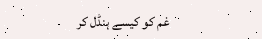غم کو کیسے ہنڈل کر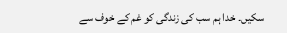سکیں۔ خدا ہم سب کی زندگی کو غم کے خوف سے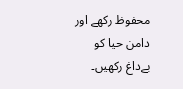محفوظ رکھے اور دامن حیا کو بےداغ رکھیں۔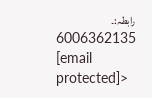رابطہ:۔ 6006362135
[email protected]>